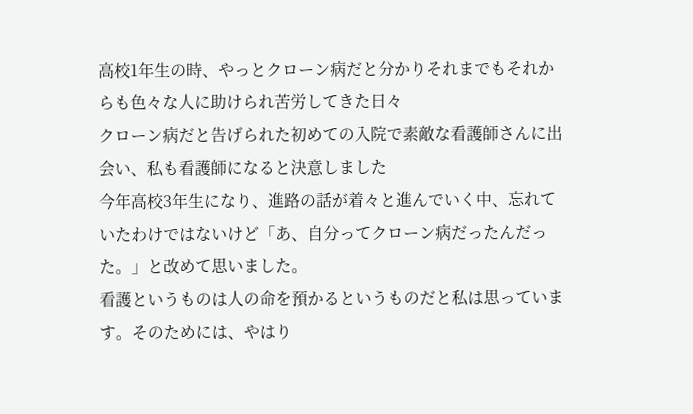高校1年生の時、やっとクローン病だと分かりそれまでもそれからも色々な人に助けられ苦労してきた日々
クローン病だと告げられた初めての入院で素敵な看護師さんに出会い、私も看護師になると決意しました
今年高校3年生になり、進路の話が着々と進んでいく中、忘れていたわけではないけど「あ、自分ってクローン病だったんだった。」と改めて思いました。
看護というものは人の命を預かるというものだと私は思っています。そのためには、やはり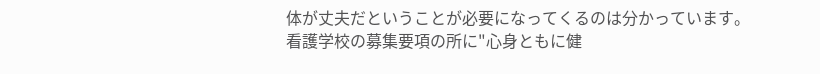体が丈夫だということが必要になってくるのは分かっています。
看護学校の募集要項の所に"心身ともに健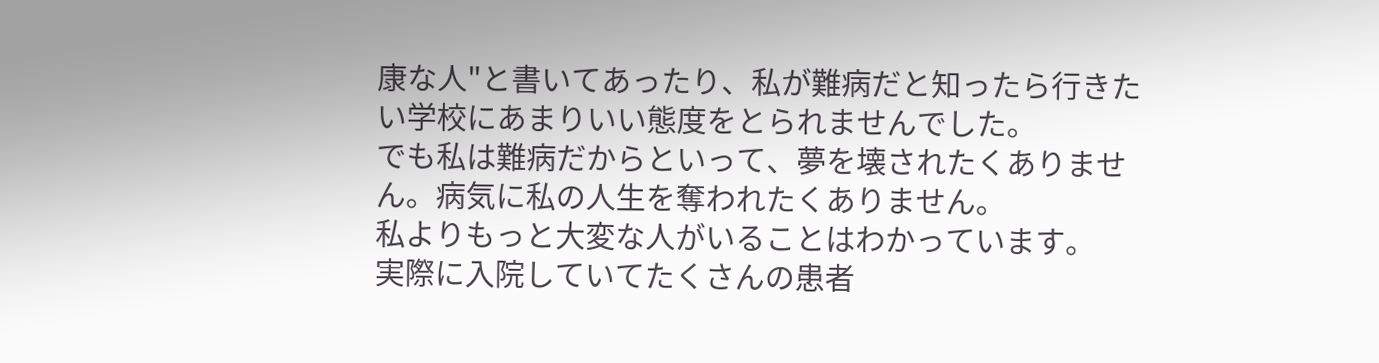康な人"と書いてあったり、私が難病だと知ったら行きたい学校にあまりいい態度をとられませんでした。
でも私は難病だからといって、夢を壊されたくありません。病気に私の人生を奪われたくありません。
私よりもっと大変な人がいることはわかっています。
実際に入院していてたくさんの患者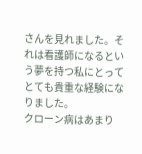さんを見れました。それは看護師になるという夢を持つ私にとってとても貴重な経験になりました。
クローン病はあまり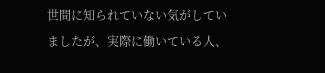世間に知られていない気がしていましたが、実際に働いている人、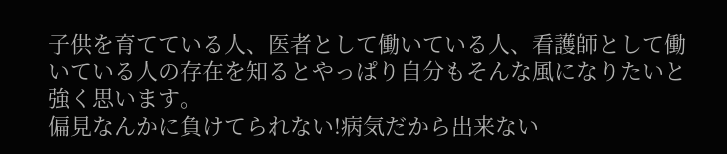子供を育てている人、医者として働いている人、看護師として働いている人の存在を知るとやっぱり自分もそんな風になりたいと強く思います。
偏見なんかに負けてられない!病気だから出来ない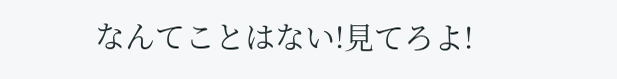なんてことはない!見てろよ!